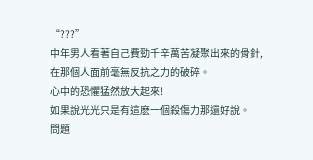“???”
中年男人看著自己費勁千辛萬苦凝聚出來的骨針,在那個人面前毫無反抗之力的破碎。
心中的恐懼猛然放大起來!
如果說光光只是有這麽一個殺傷力那還好說。
問題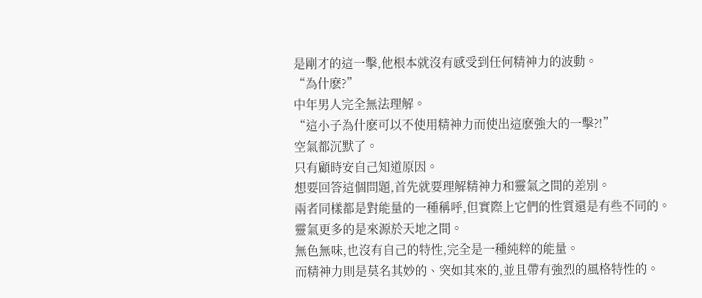是剛才的這一擊,他根本就沒有感受到任何精神力的波動。
“為什麽?”
中年男人完全無法理解。
“這小子為什麽可以不使用精神力而使出這麽強大的一擊?!”
空氣都沉默了。
只有顧時安自己知道原因。
想要回答這個問題,首先就要理解精神力和靈氣之間的差別。
兩者同樣都是對能量的一種稱呼,但實際上它們的性質還是有些不同的。
靈氣更多的是來源於天地之間。
無色無味,也沒有自己的特性,完全是一種純粹的能量。
而精神力則是莫名其妙的、突如其來的,並且帶有強烈的風格特性的。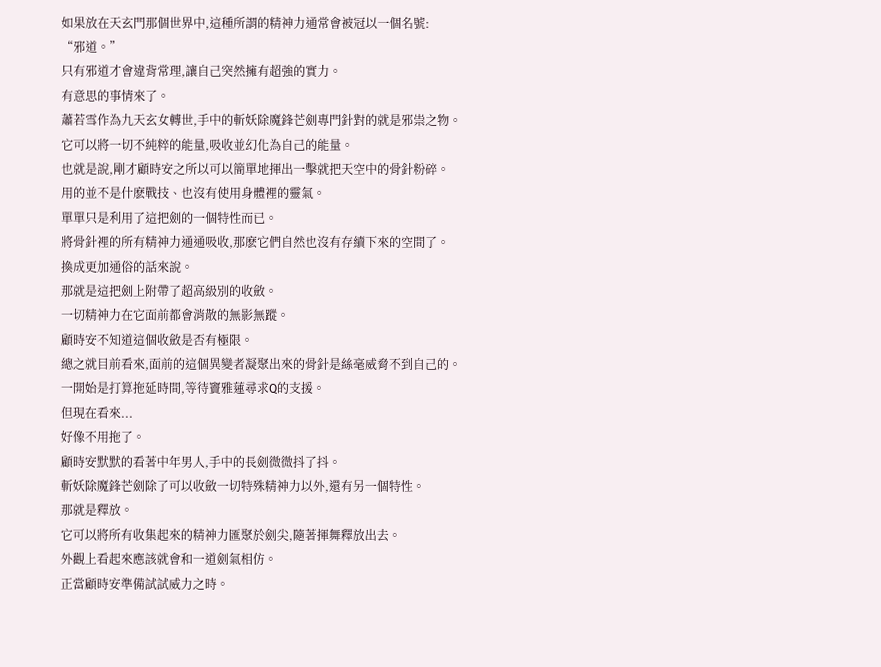如果放在天玄門那個世界中,這種所謂的精神力通常會被冠以一個名號:
“邪道。”
只有邪道才會違背常理,讓自己突然擁有超強的實力。
有意思的事情來了。
蕭若雪作為九天玄女轉世,手中的斬妖除魔鋒芒劍專門針對的就是邪祟之物。
它可以將一切不純粹的能量,吸收並幻化為自己的能量。
也就是說,剛才顧時安之所以可以簡單地揮出一擊就把天空中的骨針粉碎。
用的並不是什麽戰技、也沒有使用身體裡的靈氣。
單單只是利用了這把劍的一個特性而已。
將骨針裡的所有精神力通通吸收,那麽它們自然也沒有存續下來的空間了。
換成更加通俗的話來說。
那就是這把劍上附帶了超高級別的收斂。
一切精神力在它面前都會消散的無影無蹤。
顧時安不知道這個收斂是否有極限。
總之就目前看來,面前的這個異變者凝聚出來的骨針是絲毫威脅不到自己的。
一開始是打算拖延時間,等待竇雅蓮尋求Q的支援。
但現在看來...
好像不用拖了。
顧時安默默的看著中年男人,手中的長劍微微抖了抖。
斬妖除魔鋒芒劍除了可以收斂一切特殊精神力以外,還有另一個特性。
那就是釋放。
它可以將所有收集起來的精神力匯聚於劍尖,隨著揮舞釋放出去。
外觀上看起來應該就會和一道劍氣相仿。
正當顧時安準備試試威力之時。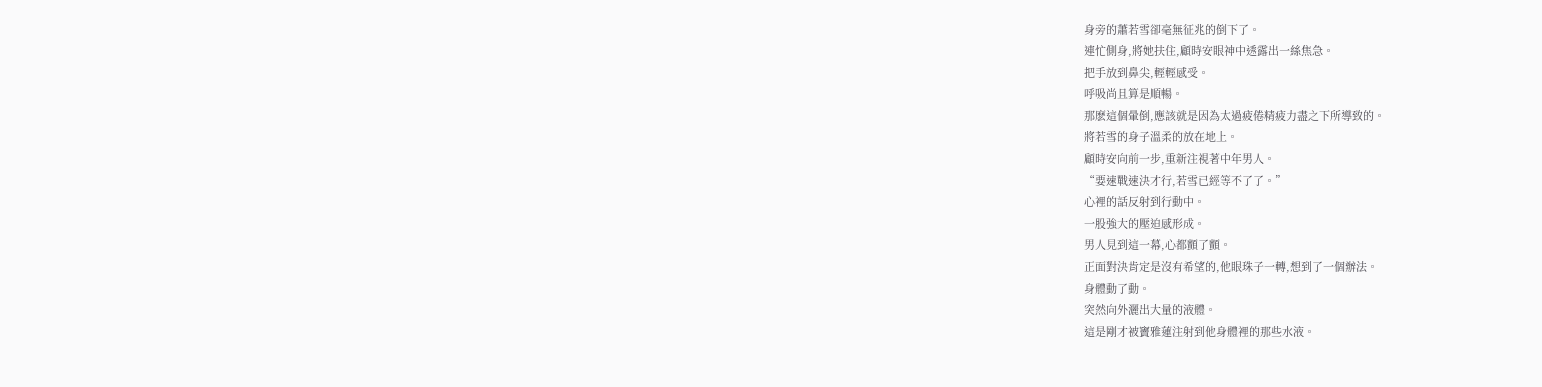身旁的蕭若雪卻毫無征兆的倒下了。
連忙側身,將她扶住,顧時安眼神中透露出一絲焦急。
把手放到鼻尖,輕輕感受。
呼吸尚且算是順暢。
那麽這個暈倒,應該就是因為太過疲倦精疲力盡之下所導致的。
將若雪的身子溫柔的放在地上。
顧時安向前一步,重新注視著中年男人。
“要速戰速決才行,若雪已經等不了了。”
心裡的話反射到行動中。
一股強大的壓迫感形成。
男人見到這一幕,心都顫了顫。
正面對決肯定是沒有希望的,他眼珠子一轉,想到了一個辦法。
身體動了動。
突然向外灑出大量的液體。
這是剛才被竇雅蓮注射到他身體裡的那些水液。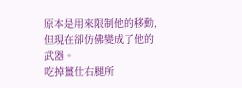原本是用來限制他的移動,但現在卻仿佛變成了他的武器。
吃掉薑仕右腿所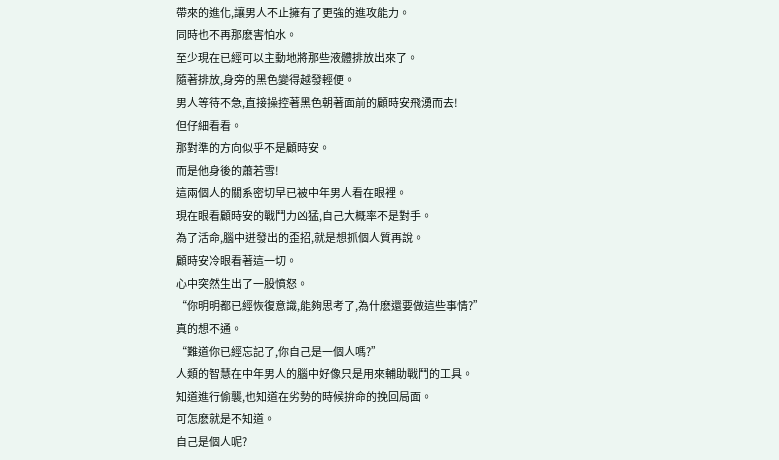帶來的進化,讓男人不止擁有了更強的進攻能力。
同時也不再那麽害怕水。
至少現在已經可以主動地將那些液體排放出來了。
隨著排放,身旁的黑色變得越發輕便。
男人等待不急,直接操控著黑色朝著面前的顧時安飛湧而去!
但仔細看看。
那對準的方向似乎不是顧時安。
而是他身後的蕭若雪!
這兩個人的關系密切早已被中年男人看在眼裡。
現在眼看顧時安的戰鬥力凶猛,自己大概率不是對手。
為了活命,腦中迸發出的歪招,就是想抓個人質再說。
顧時安冷眼看著這一切。
心中突然生出了一股憤怒。
“你明明都已經恢復意識,能夠思考了,為什麽還要做這些事情?”
真的想不通。
“難道你已經忘記了,你自己是一個人嗎?”
人類的智慧在中年男人的腦中好像只是用來輔助戰鬥的工具。
知道進行偷襲,也知道在劣勢的時候拚命的挽回局面。
可怎麽就是不知道。
自己是個人呢?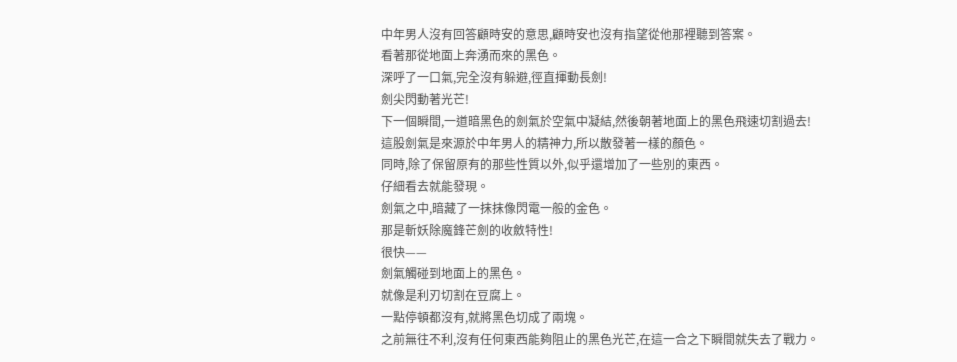中年男人沒有回答顧時安的意思,顧時安也沒有指望從他那裡聽到答案。
看著那從地面上奔湧而來的黑色。
深呼了一口氣,完全沒有躲避,徑直揮動長劍!
劍尖閃動著光芒!
下一個瞬間,一道暗黑色的劍氣於空氣中凝結,然後朝著地面上的黑色飛速切割過去!
這股劍氣是來源於中年男人的精神力,所以散發著一樣的顏色。
同時,除了保留原有的那些性質以外,似乎還增加了一些別的東西。
仔細看去就能發現。
劍氣之中,暗藏了一抹抹像閃電一般的金色。
那是斬妖除魔鋒芒劍的收斂特性!
很快——
劍氣觸碰到地面上的黑色。
就像是利刃切割在豆腐上。
一點停頓都沒有,就將黑色切成了兩塊。
之前無往不利,沒有任何東西能夠阻止的黑色光芒,在這一合之下瞬間就失去了戰力。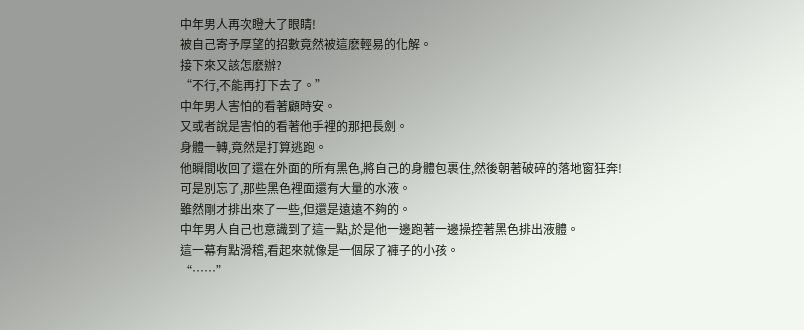中年男人再次瞪大了眼睛!
被自己寄予厚望的招數竟然被這麽輕易的化解。
接下來又該怎麽辦?
“不行,不能再打下去了。”
中年男人害怕的看著顧時安。
又或者說是害怕的看著他手裡的那把長劍。
身體一轉,竟然是打算逃跑。
他瞬間收回了還在外面的所有黑色,將自己的身體包裹住,然後朝著破碎的落地窗狂奔!
可是別忘了,那些黑色裡面還有大量的水液。
雖然剛才排出來了一些,但還是遠遠不夠的。
中年男人自己也意識到了這一點,於是他一邊跑著一邊操控著黑色排出液體。
這一幕有點滑稽,看起來就像是一個尿了褲子的小孩。
“……”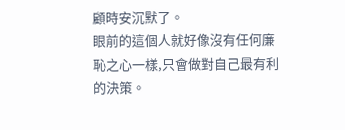顧時安沉默了。
眼前的這個人就好像沒有任何廉恥之心一樣,只會做對自己最有利的決策。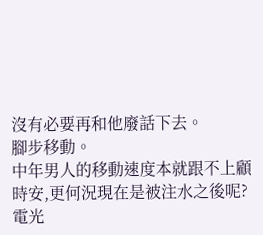沒有必要再和他廢話下去。
腳步移動。
中年男人的移動速度本就跟不上顧時安,更何況現在是被注水之後呢?
電光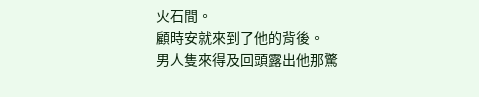火石間。
顧時安就來到了他的背後。
男人隻來得及回頭露出他那驚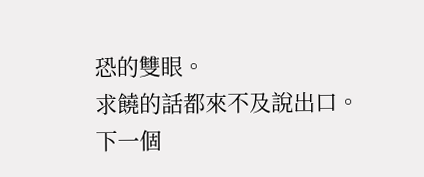恐的雙眼。
求饒的話都來不及說出口。
下一個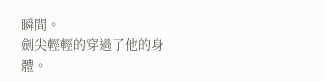瞬間。
劍尖輕輕的穿過了他的身體。